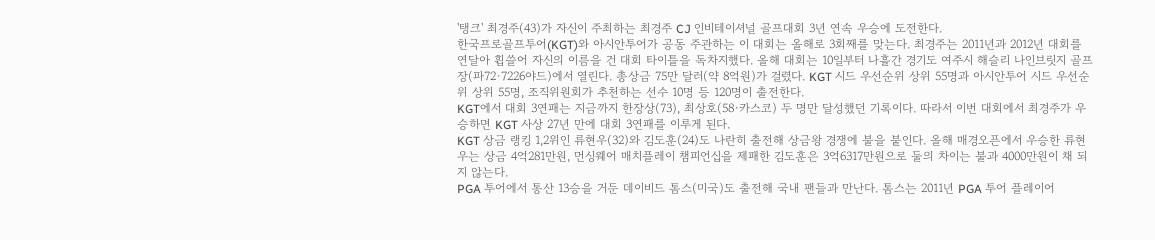'탱크' 최경주(43)가 자신이 주최하는 최경주 CJ 인비테이셔널 골프대회 3년 연속 우승에 도전한다.
한국프로골프투어(KGT)와 아시안투어가 공동 주관하는 이 대회는 올해로 3회째를 맞는다. 최경주는 2011년과 2012년 대회를 연달아 휩쓸어 자신의 이름을 건 대회 타이틀을 독차지했다. 올해 대회는 10일부터 나흘간 경기도 여주시 해슬리 나인브릿지 골프장(파72·7226야드)에서 열린다. 총상금 75만 달러(약 8억원)가 걸렸다. KGT 시드 우선순위 상위 55명과 아시안투어 시드 우선순위 상위 55명, 조직위원회가 추천하는 선수 10명 등 120명이 출전한다.
KGT에서 대회 3연패는 지금까지 한장상(73), 최상호(58·카스코) 두 명만 달성했던 기록이다. 따라서 이번 대회에서 최경주가 우승하면 KGT 사상 27년 만에 대회 3연패를 이루게 된다.
KGT 상금 랭킹 1,2위인 류현우(32)와 김도훈(24)도 나란히 출전해 상금왕 경쟁에 불을 붙인다. 올해 매경오픈에서 우승한 류현우는 상금 4억281만원, 먼싱웨어 매치플레이 챔피언십을 제패한 김도훈은 3억6317만원으로 둘의 차이는 불과 4000만원이 채 되지 않는다.
PGA 투어에서 통산 13승을 거둔 데이비드 톰스(미국)도 출전해 국내 팬들과 만난다. 톰스는 2011년 PGA 투어 플레이어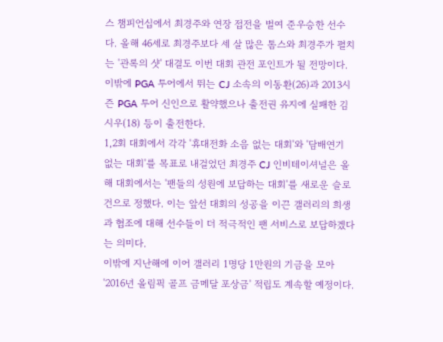스 챔피언십에서 최경주와 연장 접전을 벌여 준우승한 선수다. 올해 46세로 최경주보다 세 살 많은 톰스와 최경주가 펼치는 '관록의 샷' 대결도 이번 대회 관전 포인트가 될 전망이다.
이밖에 PGA 투어에서 뛰는 CJ 소속의 이동환(26)과 2013시즌 PGA 투어 신인으로 활약했으나 출전권 유지에 실패한 김시우(18) 등이 출전한다.
1,2회 대회에서 각각 '휴대전화 소음 없는 대회'와 '담배연기 없는 대회'를 목표로 내걸었던 최경주 CJ 인비테이셔널은 올해 대회에서는 '팬들의 성원에 보답하는 대회'를 새로운 슬로건으로 정했다. 이는 앞선 대회의 성공을 이끈 갤러리의 희생과 협조에 대해 선수들이 더 적극적인 팬 서비스로 보답하겠다는 의미다.
이밖에 지난해에 이어 갤러리 1명당 1만원의 기금을 모아 '2016년 올림픽 골프 금메달 포상금' 적립도 계속할 예정이다.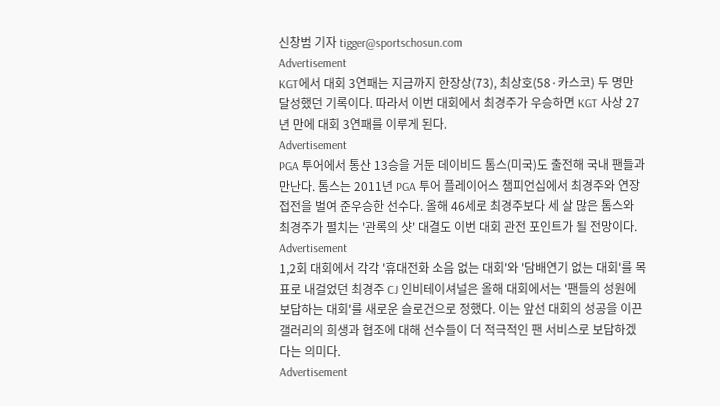신창범 기자 tigger@sportschosun.com
Advertisement
KGT에서 대회 3연패는 지금까지 한장상(73), 최상호(58·카스코) 두 명만 달성했던 기록이다. 따라서 이번 대회에서 최경주가 우승하면 KGT 사상 27년 만에 대회 3연패를 이루게 된다.
Advertisement
PGA 투어에서 통산 13승을 거둔 데이비드 톰스(미국)도 출전해 국내 팬들과 만난다. 톰스는 2011년 PGA 투어 플레이어스 챔피언십에서 최경주와 연장 접전을 벌여 준우승한 선수다. 올해 46세로 최경주보다 세 살 많은 톰스와 최경주가 펼치는 '관록의 샷' 대결도 이번 대회 관전 포인트가 될 전망이다.
Advertisement
1,2회 대회에서 각각 '휴대전화 소음 없는 대회'와 '담배연기 없는 대회'를 목표로 내걸었던 최경주 CJ 인비테이셔널은 올해 대회에서는 '팬들의 성원에 보답하는 대회'를 새로운 슬로건으로 정했다. 이는 앞선 대회의 성공을 이끈 갤러리의 희생과 협조에 대해 선수들이 더 적극적인 팬 서비스로 보답하겠다는 의미다.
Advertisement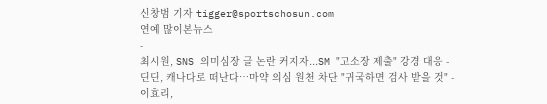신창범 기자 tigger@sportschosun.com
연예 많이본뉴스
-
최시원, SNS 의미심장 글 논란 커지자...SM "고소장 제출" 강경 대응 -
딘딘, 캐나다로 떠난다…마약 의심 원천 차단 "귀국하면 검사 받을 것" -
이효리,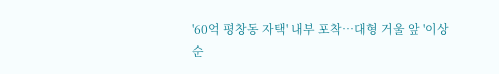'60억 평창동 자택' 내부 포착…대형 거울 앞 '이상순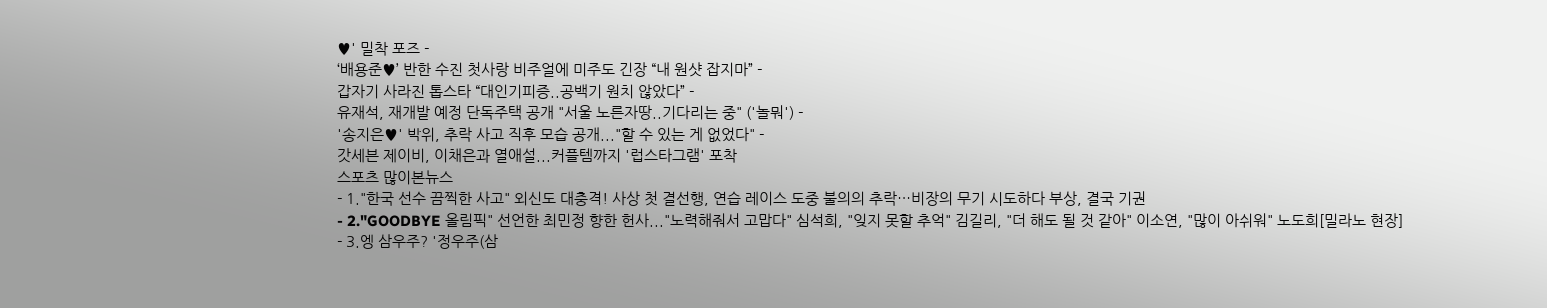♥' 밀착 포즈 -
‘배용준♥’ 반한 수진 첫사랑 비주얼에 미주도 긴장 “내 원샷 잡지마” -
갑자기 사라진 톱스타 “대인기피증..공백기 원치 않았다” -
유재석, 재개발 예정 단독주택 공개 "서울 노른자땅..기다리는 중" ('놀뭐') -
'송지은♥' 박위, 추락 사고 직후 모습 공개..."할 수 있는 게 없었다" -
갓세븐 제이비, 이채은과 열애설...커플템까지 '럽스타그램' 포착
스포츠 많이본뉴스
- 1."한국 선수 끔찍한 사고" 외신도 대충격! 사상 첫 결선행, 연습 레이스 도중 불의의 추락…비장의 무기 시도하다 부상, 결국 기권
- 2."GOODBYE 올림픽" 선언한 최민정 향한 헌사..."노력해줘서 고맙다" 심석희, "잊지 못할 추억" 김길리, "더 해도 될 것 같아" 이소연, "많이 아쉬워" 노도희[밀라노 현장]
- 3.엥 삼우주? '정우주(삼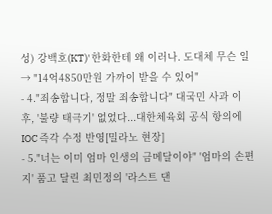성) 강백호(KT)' 한화한테 왜 이러나. 도대체 무슨 일 → "14억4850만원 가까이 받을 수 있어"
- 4."죄송합니다, 정말 죄송합니다" 대국민 사과 이후, '불량 태극기' 없었다...대한체육회 공식 항의에 IOC 즉각 수정 반영[밀라노 현장]
- 5."너는 이미 엄마 인생의 금메달이야" '엄마의 손편지' 품고 달린 최민정의 '라스트 댄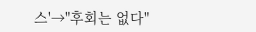스'→"후회는 없다"